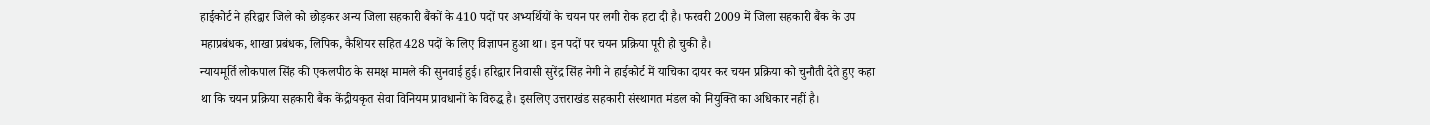हाईकोर्ट ने हरिद्वार जिले को छोड़कर अन्य जिला सहकारी बैंकों के 410 पदों पर अभ्यर्थियों के चयन पर लगी रोक हटा दी है। फरवरी 2009 में जिला सहकारी बैंक के उप महाप्रबंधक, शाखा प्रबंधक, लिपिक, कैशियर सहित 428 पदों के लिए विज्ञापन हुआ था। इन पदों पर चयन प्रक्रिया पूरी हो चुकी है।
न्यायमूर्ति लोकपाल सिंह की एकलपीठ के समक्ष मामले की सुनवाई हुई। हरिद्वार निवासी सुरेंद्र सिंह नेगी ने हाईकोर्ट में याचिका दायर कर चयन प्रक्रिया को चुनौती देते हुए कहा था कि चयन प्रक्रिया सहकारी बैंक केंद्रीयकृत सेवा विनियम प्रावधानों के विरुद्ध है। इसलिए उत्तराखंड सहकारी संस्थागत मंडल को नियुक्ति का अधिकार नहीं है।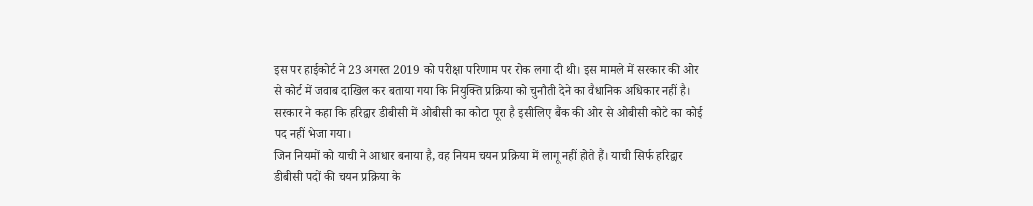इस पर हाईकोर्ट ने 23 अगस्त 2019 को परीक्षा परिणाम पर रोक लगा दी थी। इस मामले में सरकार की ओर से कोर्ट में जवाब दाखिल कर बताया गया कि नियुक्ति प्रक्रिया को चुनौती देने का वैधानिक अधिकार नहीं है। सरकार ने कहा कि हरिद्वार डीबीसी में ओबीसी का कोटा पूरा है इसीलिए बैंक की ओर से ओबीसी कोटे का कोई पद नहीं भेजा गया।
जिन नियमों को याची ने आधार बनाया है, वह नियम चयन प्रक्रिया में लागू नहीं होते हैं। याची सिर्फ हरिद्वार डीबीसी पदों की चयन प्रक्रिया के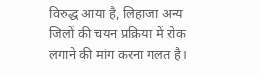विरुद्ध आया है, लिहाजा अन्य जिलों की चयन प्रक्रिया में रोक लगाने की मांग करना गलत है।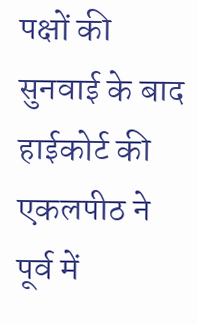पक्षों की सुनवाई के बाद हाईकोर्ट की एकलपीठ ने पूर्व में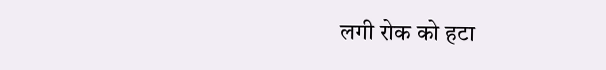लगी रोक को हटा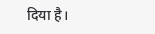दिया है।